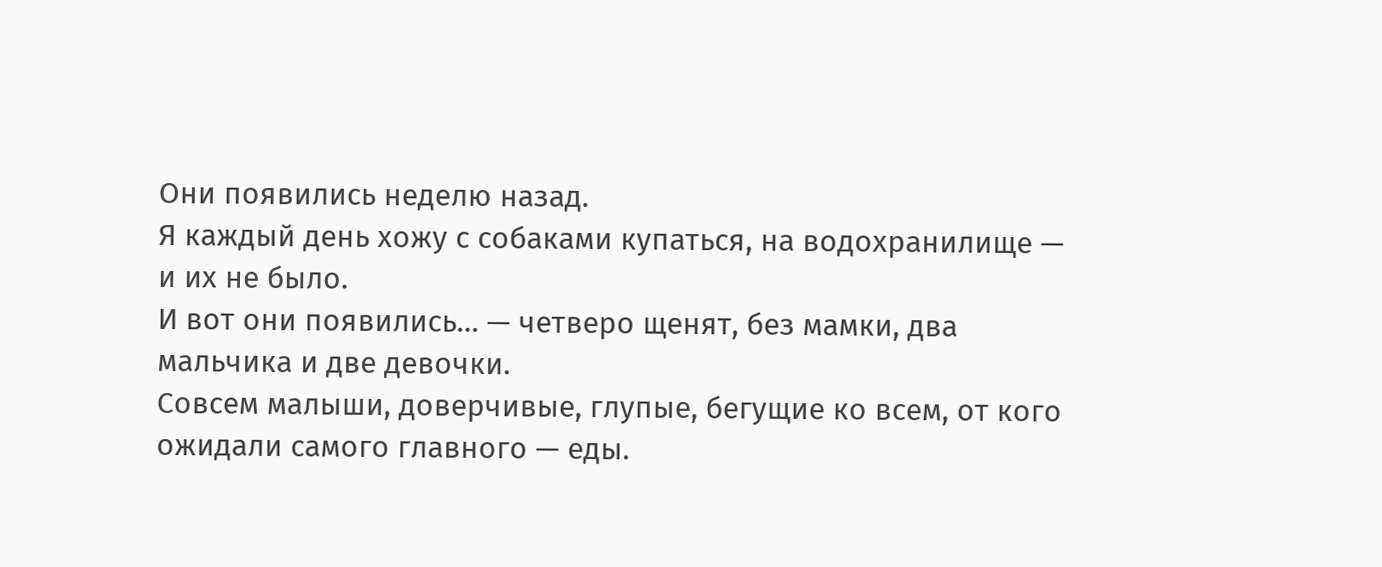Они появились неделю назад.
Я каждый день хожу с собаками купаться, на водохранилище — и их не было.
И вот они появились… — четверо щенят, без мамки, два мальчика и две девочки.
Совсем малыши, доверчивые, глупые, бегущие ко всем, от кого ожидали самого главного — еды.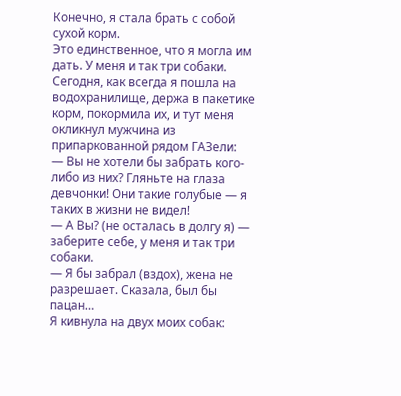Конечно, я стала брать с собой сухой корм.
Это единственное, что я могла им дать. У меня и так три собаки.
Сегодня, как всегда я пошла на водохранилище, держа в пакетике корм, покормила их, и тут меня окликнул мужчина из припаркованной рядом ГАЗели:
— Вы не хотели бы забрать кого-либо из них? Гляньте на глаза девчонки! Они такие голубые — я таких в жизни не видел!
— А Вы? (не осталась в долгу я) — заберите себе, у меня и так три собаки.
— Я бы забрал (вздох), жена не разрешает. Сказала, был бы пацан…
Я кивнула на двух моих собак: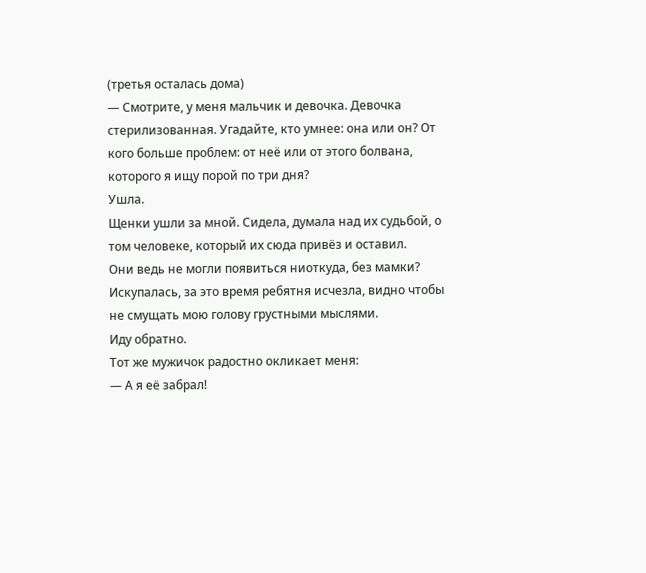(третья осталась дома)
— Смотрите, у меня мальчик и девочка. Девочка стерилизованная. Угадайте, кто умнее: она или он? От кого больше проблем: от неё или от этого болвана, которого я ищу порой по три дня?
Ушла.
Щенки ушли за мной. Сидела, думала над их судьбой, о том человеке, который их сюда привёз и оставил.
Они ведь не могли появиться ниоткуда, без мамки?
Искупалась, за это время ребятня исчезла, видно чтобы не смущать мою голову грустными мыслями.
Иду обратно.
Тот же мужичок радостно окликает меня:
— А я её забрал!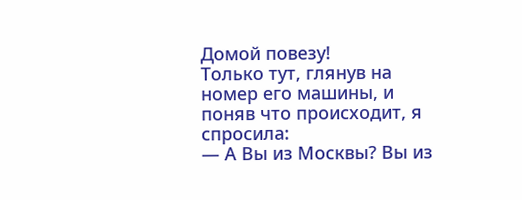Домой повезу!
Только тут, глянув на номер его машины, и поняв что происходит, я спросила:
— А Вы из Москвы? Вы из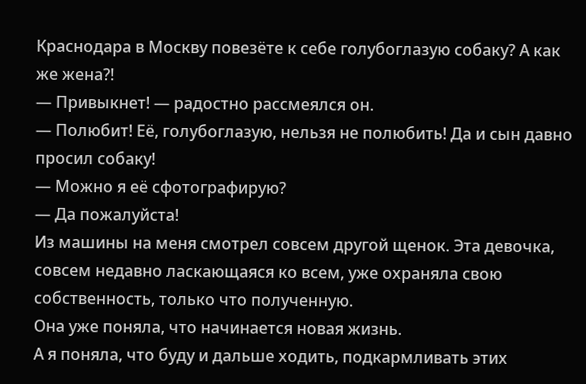Краснодара в Москву повезёте к себе голубоглазую собаку? А как же жена?!
— Привыкнет! — радостно рассмеялся он.
— Полюбит! Её, голубоглазую, нельзя не полюбить! Да и сын давно просил собаку!
— Можно я её сфотографирую?
— Да пожалуйста!
Из машины на меня смотрел совсем другой щенок. Эта девочка, совсем недавно ласкающаяся ко всем, уже охраняла свою собственность, только что полученную.
Она уже поняла, что начинается новая жизнь.
А я поняла, что буду и дальше ходить, подкармливать этих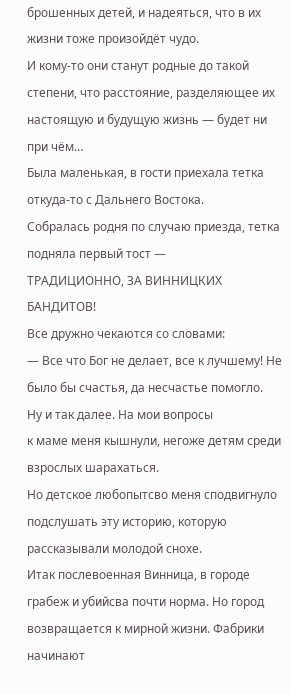брошенных детей, и надеяться, что в их жизни тоже произойдёт чудо.
И кому-то они станут родные до такой степени, что расстояние, разделяющее их настоящую и будущую жизнь — будет ни при чём…
Была маленькая, в гости приехала тетка откуда-то с Дальнего Востока.
Собралась родня по случаю приезда, тетка подняла первый тост —
ТРАДИЦИОННО, ЗА ВИННИЦКИХ БАНДИТОВ!
Все дружно чекаются со словами:
— Все что Бог не делает, все к лучшему! Не было бы счастья, да несчастье помогло.
Ну и так далее. На мои вопросы
к маме меня кышнули, негоже детям среди взрослых шарахаться.
Но детское любопытсво меня сподвигнуло подслушать эту историю, которую рассказывали молодой снохе.
Итак послевоенная Винница, в городе грабеж и убийсва почти норма. Но город возвращается к мирной жизни. Фабрики начинают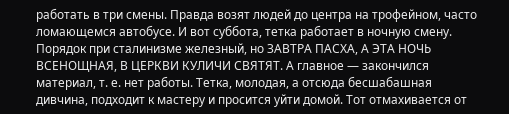работать в три смены. Правда возят людей до центра на трофейном, часто ломающемся автобусе. И вот суббота, тетка работает в ночную смену. Порядок при сталинизме железный, но ЗАВТРА ПАСХА, А ЭТА НОЧЬ ВСЕНОЩНАЯ, В ЦЕРКВИ КУЛИЧИ СВЯТЯТ. А главное — закончился материал, т. е. нет работы. Тетка, молодая, а отсюда бесшабашная дивчина, подходит к мастеру и просится уйти домой. Тот отмахивается от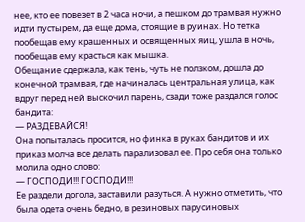нее, кто ее повезет в 2 часа ночи, а пешком до трамвая нужно идти пустырем, да еще дома, стоящие в руинах. Но тетка пообещав ему крашенных и освященных яиц, ушла в ночь, пообещав ему красться как мышка.
Обещание сдержала, как тень, чуть не ползком, дошла до конечной трамвая, где начиналась центральная улица, как вдруг перед ней выскочил парень, сзади тоже раздался голос бандита:
— РАЗДЕВАЙСЯ!
Она попыталась просится, но финка в руках бандитов и их приказ молча все делать парализовал ее. Про себя она только молила одно слово:
— ГОСПОДИ!!! ГОСПОДИ!!!
Ее раздели догола, заставили разуться. А нужно отметить, что была одета очень бедно, в резиновых парусиновых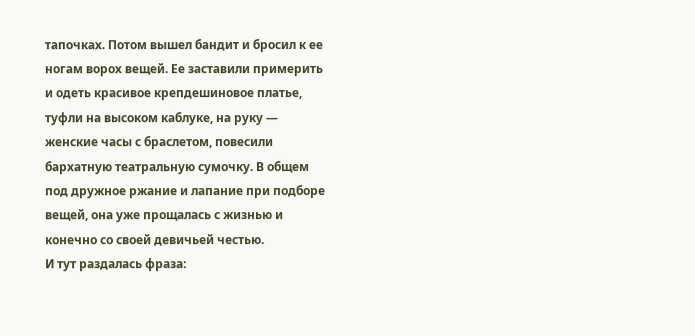тапочках. Потом вышел бандит и бросил к ее ногам ворох вещей. Ее заставили примерить и одеть красивое крепдешиновое платье, туфли на высоком каблуке, на руку — женские часы с браслетом, повесили бархатную театральную сумочку. В общем под дружное ржание и лапание при подборе вещей, она уже прощалась с жизнью и конечно со своей девичьей честью.
И тут раздалась фраза: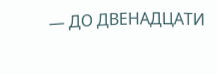— ДО ДВЕНАДЦАТИ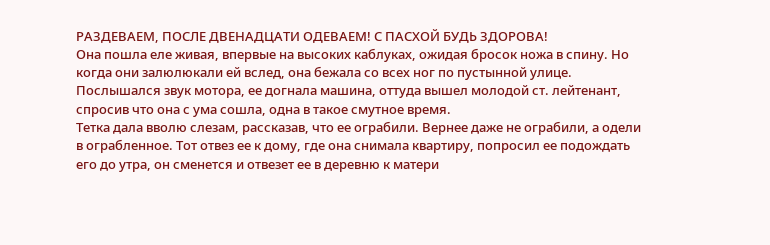РАЗДЕВАЕМ, ПОСЛЕ ДВЕНАДЦАТИ ОДЕВАЕМ! С ПАСХОЙ БУДЬ ЗДОРОВА!
Она пошла еле живая, впервые на высоких каблуках, ожидая бросок ножа в спину. Но когда они залюлюкали ей вслед, она бежала со всех ног по пустынной улице.
Послышался звук мотора, ее догнала машина, оттуда вышел молодой ст. лейтенант, спросив что она с ума сошла, одна в такое смутное время.
Тетка дала вволю слезам, рассказав, что ее ограбили. Вернее даже не ограбили, а одели в ограбленное. Тот отвез ее к дому, где она снимала квартиру, попросил ее подождать его до утра, он сменется и отвезет ее в деревню к матери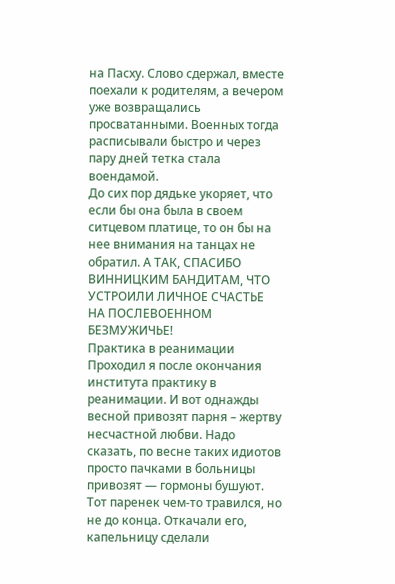на Пасху. Слово сдержал, вместе поехали к родителям, а вечером уже возвращались просватанными. Военных тогда расписывали быстро и через пару дней тетка стала воендамой.
До сих пор дядьке укоряет, что если бы она была в своем ситцевом платице, то он бы на нее внимания на танцах не обратил. А ТАК, СПАСИБО
ВИННИЦКИМ БАНДИТАМ, ЧТО УСТРОИЛИ ЛИЧНОЕ СЧАСТЬЕ НА ПОСЛЕВОЕННОМ
БЕЗМУЖИЧЬЕ!
Практика в реанимации
Проходил я после окончания института практику в реанимации. И вот однажды весной привозят парня – жертву несчастной любви. Надо сказать, по весне таких идиотов просто пачками в больницы привозят — гормоны бушуют. Тот паренек чем-то травился, но не до конца. Откачали его, капельницу сделали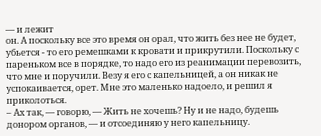— и лежит
он. А поскольку все это время он орал, что жить без нее не будет, убьется - то его ремешками к кровати и прикрутили. Поскольку с пареньком все в порядке, то надо его из реанимации перевозить, что мне и поручили. Везу я его с капельницей, а он никак не успокаивается, орет. Мне это маленько надоело, и решил я приколоться.
– Ах так, — говорю, — Жить не хочешь? Ну и не надо, будешь донором органов, — и отсоединяю у него капельницу.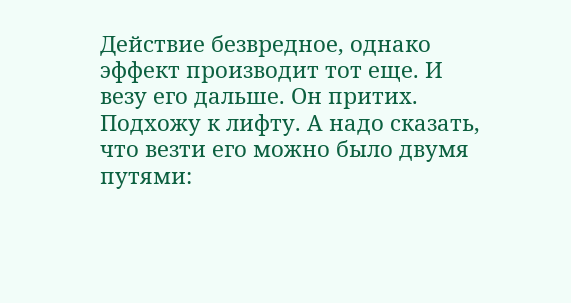Действие безвредное, однако эффект производит тот еще. И везу его дальше. Он притих. Подхожу к лифту. А надо сказать, что везти его можно было двумя путями: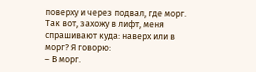поверху и через подвал, где морг. Так вот, захожу в лифт, меня спрашивают куда: наверх или в морг? Я говорю:
– В морг.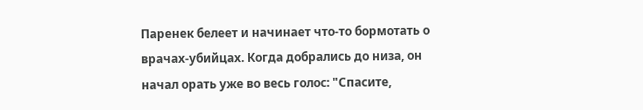Паренек белеет и начинает что-то бормотать о врачах-убийцах. Когда добрались до низа, он начал орать уже во весь голос: "Спасите,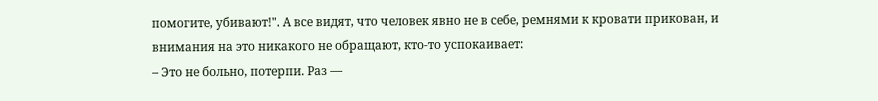помогите, убивают!". А все видят, что человек явно не в себе, ремнями к кровати прикован, и внимания на это никакого не обращают, кто-то успокаивает:
– Это не больно, потерпи. Раз —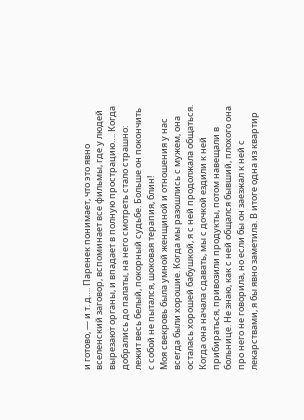и готово, — и т. д…. Паренек понимает, что это явно вселенский заговор, вспоминает все фильмы, где у людей вырезают органы, и впадает в полную прострацию…. Когда добрались до палаты, на него смотреть стало страшно: лежит весь белый, покорный судьбе. Больше он покончить с собой не пытался, шоковая терапия, блин!
Моя свекровь была умной женщиной и отношения у нас всегда были хорошие. Когда мы разошлись с мужем, она осталась хорошей бабушкой, я с ней продолжала общаться. Когда она начала сдавать, мы с дочкой ездили к ней прибираться, привозили продукты, потом навещали в больнице. Не знаю, как с ней общался бывший, плохого она про него не говорила, но если бы он заезжал к ней с лекарствами, я бы явно заметила. В итоге одна из квартир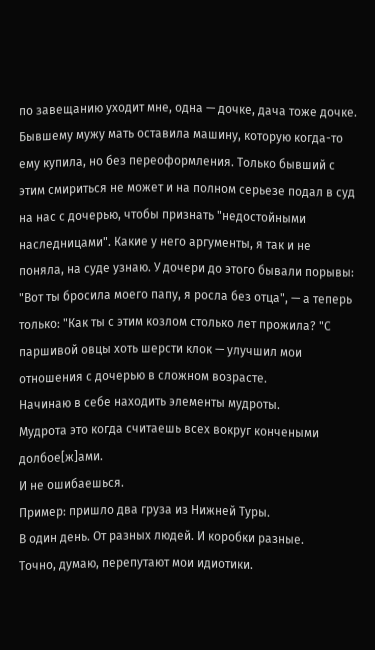по завещанию уходит мне, одна — дочке, дача тоже дочке. Бывшему мужу мать оставила машину, которую когда-то ему купила, но без переоформления. Только бывший с этим смириться не может и на полном серьезе подал в суд на нас с дочерью, чтобы признать "недостойными наследницами". Какие у него аргументы, я так и не поняла, на суде узнаю. У дочери до этого бывали порывы: "Вот ты бросила моего папу, я росла без отца", — а теперь только: "Как ты с этим козлом столько лет прожила? "С паршивой овцы хоть шерсти клок — улучшил мои отношения с дочерью в сложном возрасте.
Начинаю в себе находить элементы мудроты.
Мудрота это когда считаешь всех вокруг кончеными долбое[ж]ами.
И не ошибаешься.
Пример: пришло два груза из Нижней Туры.
В один день. От разных людей. И коробки разные.
Точно, думаю, перепутают мои идиотики.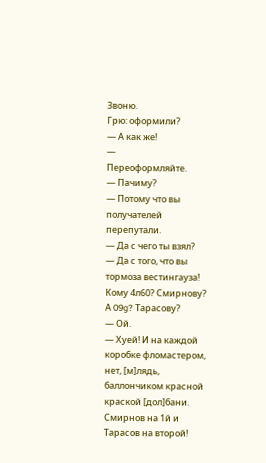Звоню.
Грю: оформили?
— А как же!
—
Переоформляйте.
— Пачиму?
— Потому что вы получателей перепутали.
— Да с чего ты взял?
— Да с того, что вы тормоза вестингауза! Кому 4л60? Смирнову? А 09g? Тарасову?
— Ой.
— Хуей! И на каждой коробке фломастером, нет, [м]лядь, баллончиком красной краской [дол]бани.
Смирнов на 1й и Тарасов на второй!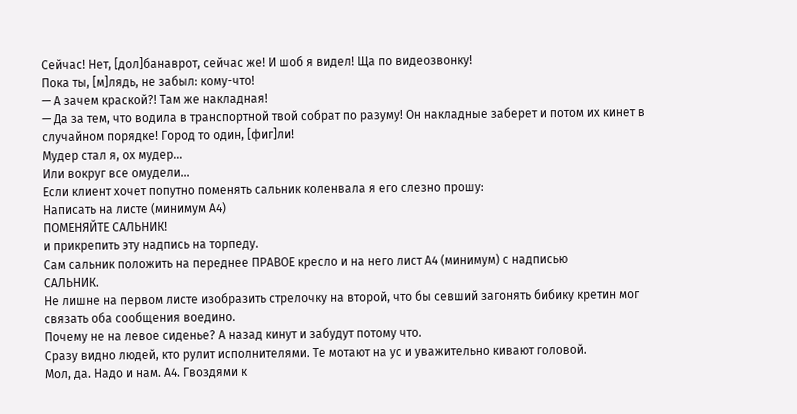Сейчас! Нет, [дол]банаврот, сейчас же! И шоб я видел! Ща по видеозвонку!
Пока ты, [м]лядь, не забыл: кому-что!
— А зачем краской?! Там же накладная!
— Да за тем, что водила в транспортной твой собрат по разуму! Он накладные заберет и потом их кинет в случайном порядке! Город то один, [фиг]ли!
Мудер стал я, ох мудер…
Или вокруг все омудели…
Если клиент хочет попутно поменять сальник коленвала я его слезно прошу:
Написать на листе (минимум А4)
ПОМЕНЯЙТЕ САЛЬНИК!
и прикрепить эту надпись на торпеду.
Сам сальник положить на переднее ПРАВОЕ кресло и на него лист А4 (минимум) с надписью
САЛЬНИК.
Не лишне на первом листе изобразить стрелочку на второй, что бы севший загонять бибику кретин мог связать оба сообщения воедино.
Почему не на левое сиденье? А назад кинут и забудут потому что.
Сразу видно людей, кто рулит исполнителями. Те мотают на ус и уважительно кивают головой.
Мол, да. Надо и нам. А4. Гвоздями к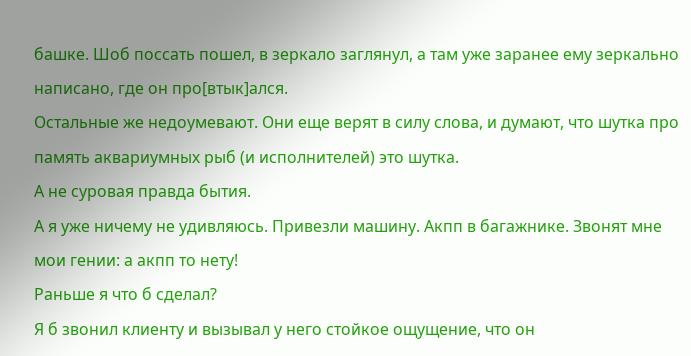башке. Шоб поссать пошел, в зеркало заглянул, а там уже заранее ему зеркально написано, где он про[втык]ался.
Остальные же недоумевают. Они еще верят в силу слова, и думают, что шутка про память аквариумных рыб (и исполнителей) это шутка.
А не суровая правда бытия.
А я уже ничему не удивляюсь. Привезли машину. Акпп в багажнике. Звонят мне мои гении: а акпп то нету!
Раньше я что б сделал?
Я б звонил клиенту и вызывал у него стойкое ощущение, что он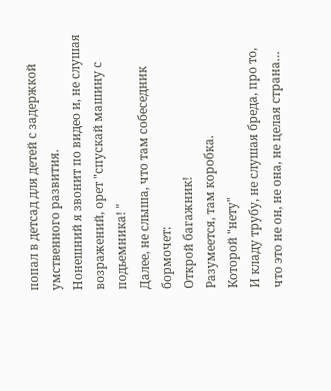попал в детсад для детей с задержкой умственного развития.
Нонешний я звонит по видео и, не слушая возражений, орет "спускай машину с подьемника! "
Далее, не слыша, что там собеседник бормочет:
Открой багажник!
Разумеется, там коробка.
Которой "нету"
И кладу трубу, не слушая бреда, про то, что это не он, не она, не целая страна…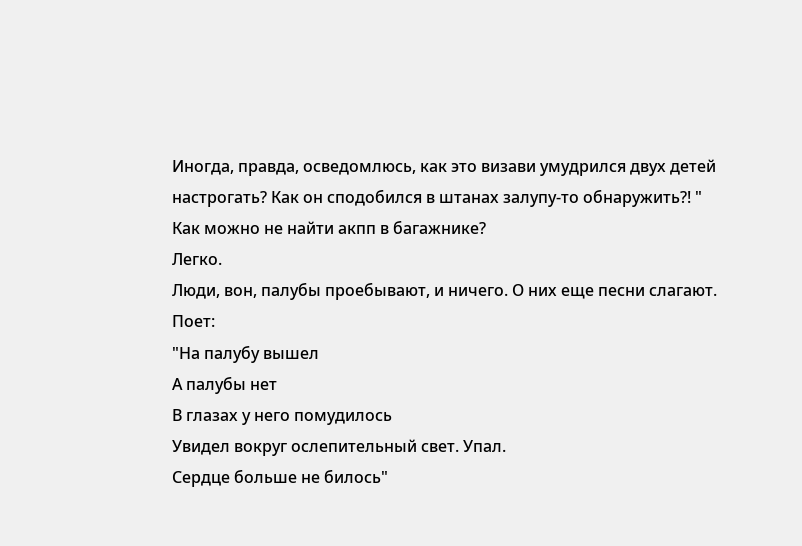Иногда, правда, осведомлюсь, как это визави умудрился двух детей настрогать? Как он сподобился в штанах залупу-то обнаружить?! "
Как можно не найти акпп в багажнике?
Легко.
Люди, вон, палубы проебывают, и ничего. О них еще песни слагают.
Поет:
"На палубу вышел
А палубы нет
В глазах у него помудилось
Увидел вокруг ослепительный свет. Упал.
Сердце больше не билось"